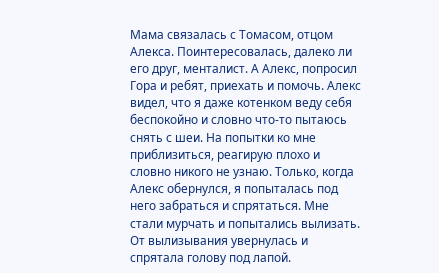Мама связалась с Томасом, отцом Алекса. Поинтересовалась, далеко ли его друг, менталист. А Алекс, попросил Гора и ребят, приехать и помочь. Алекс видел, что я даже котенком веду себя беспокойно и словно что-то пытаюсь снять с шеи. На попытки ко мне приблизиться, реагирую плохо и словно никого не узнаю. Только, когда Алекс обернулся, я попыталась под него забраться и спрятаться. Мне стали мурчать и попытались вылизать. От вылизывания увернулась и спрятала голову под лапой.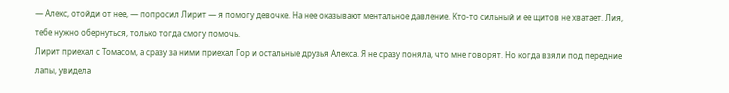— Алекс, отойди от нее, — попросил Лирит — я помогу девочке. На нее оказывают ментальное давление. Кто-то сильный и ее щитов не хватает. Лия, тебе нужно обернуться, только тогда смогу помочь.
Лирит приехал с Томасом, а сразу за ними приехал Гор и остальные друзья Алекса. Я не сразу поняла, что мне говорят. Но когда взяли под передние лапы, увидела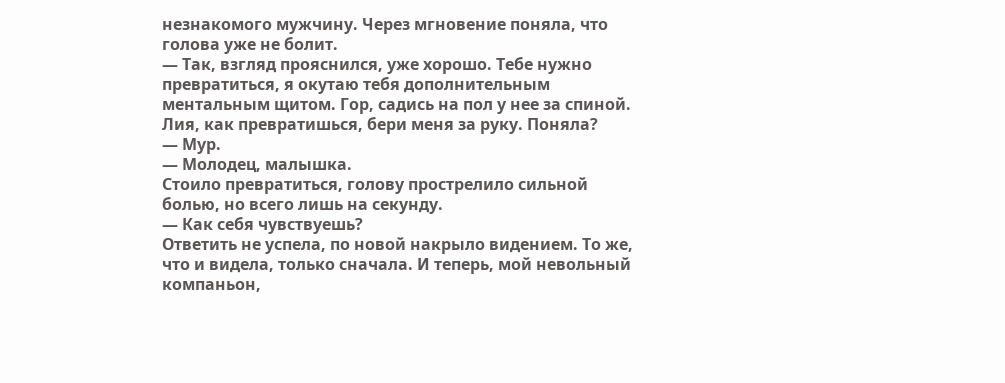незнакомого мужчину. Через мгновение поняла, что голова уже не болит.
— Так, взгляд прояснился, уже хорошо. Тебе нужно превратиться, я окутаю тебя дополнительным ментальным щитом. Гор, садись на пол у нее за спиной. Лия, как превратишься, бери меня за руку. Поняла?
— Мур.
— Молодец, малышка.
Стоило превратиться, голову прострелило сильной болью, но всего лишь на секунду.
— Как себя чувствуешь?
Ответить не успела, по новой накрыло видением. То же, что и видела, только сначала. И теперь, мой невольный компаньон,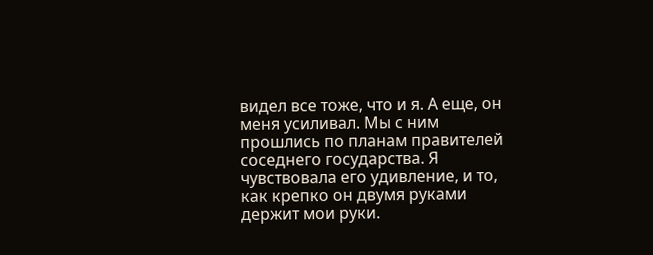видел все тоже, что и я. А еще, он меня усиливал. Мы с ним прошлись по планам правителей соседнего государства. Я чувствовала его удивление, и то, как крепко он двумя руками держит мои руки.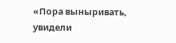«Пора выныривать, увидели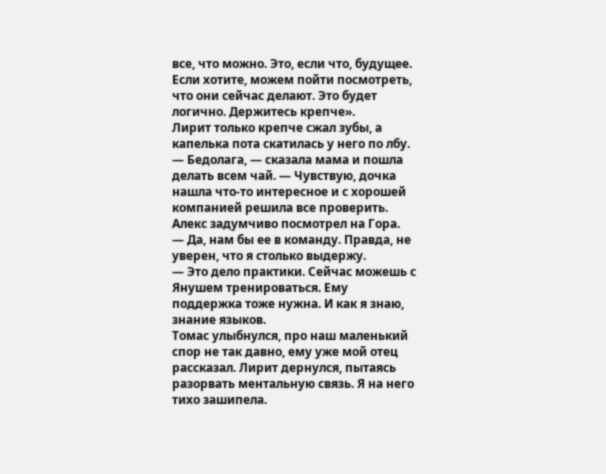все, что можно. Это, если что, будущее. Если хотите, можем пойти посмотреть, что они сейчас делают. Это будет логично. Держитесь крепче».
Лирит только крепче сжал зубы, а капелька пота скатилась у него по лбу.
— Бедолага, — сказала мама и пошла делать всем чай. — Чувствую, дочка нашла что-то интересное и с хорошей компанией решила все проверить.
Алекс задумчиво посмотрел на Гора.
— Да, нам бы ее в команду. Правда, не уверен, что я столько выдержу.
— Это дело практики. Сейчас можешь с Янушем тренироваться. Ему поддержка тоже нужна. И как я знаю, знание языков.
Томас улыбнулся, про наш маленький спор не так давно, ему уже мой отец рассказал. Лирит дернулся, пытаясь разорвать ментальную связь. Я на него тихо зашипела.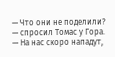— Что они не поделили? — спросил Томас у Гора.
— На нас скоро нападут,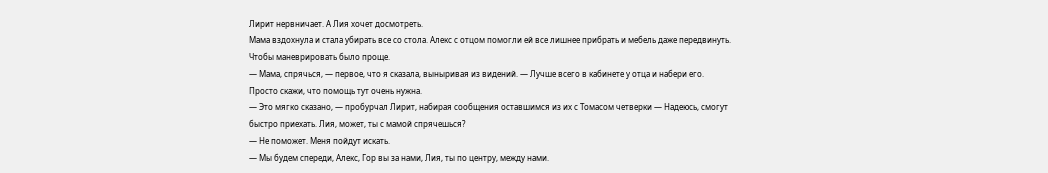Лирит нервничает. А Лия хочет досмотреть.
Мама вздохнула и стала убирать все со стола. Алекс с отцом помогли ей все лишнее прибрать и мебель даже передвинуть. Чтобы маневрировать было проще.
— Мама, спрячься, — первое, что я сказала, выныривая из видений. — Лучше всего в кабинете у отца и набери его. Просто скажи, что помощь тут очень нужна.
— Это мягко сказано, — пробурчал Лирит, набирая сообщения оставшимся из их с Томасом четверки — Надеюсь, смогут быстро приехать. Лия, может, ты с мамой спрячешься?
— Не поможет. Меня пойдут искать.
— Мы будем спереди, Алекс, Гор вы за нами, Лия, ты по центру, между нами.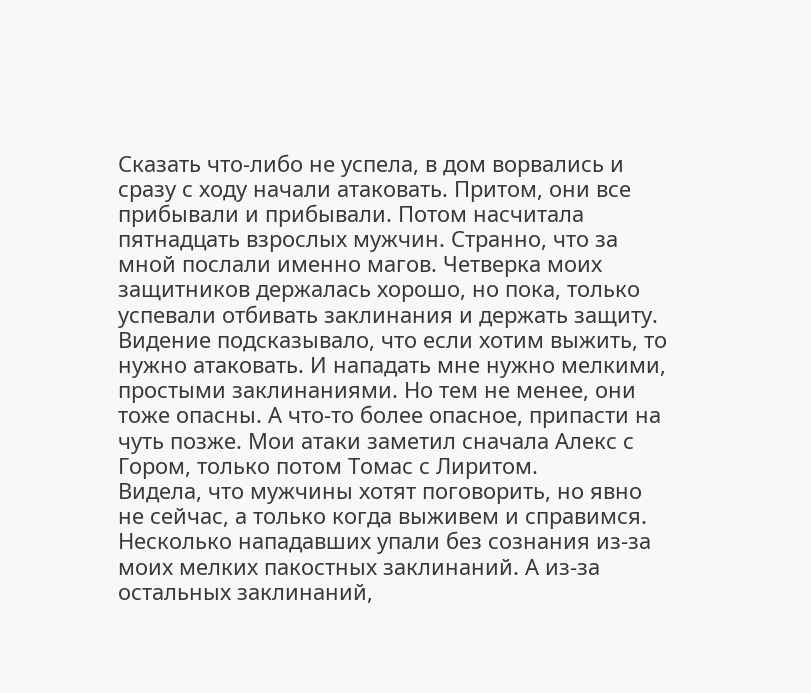Сказать что-либо не успела, в дом ворвались и сразу с ходу начали атаковать. Притом, они все прибывали и прибывали. Потом насчитала пятнадцать взрослых мужчин. Странно, что за мной послали именно магов. Четверка моих защитников держалась хорошо, но пока, только успевали отбивать заклинания и держать защиту. Видение подсказывало, что если хотим выжить, то нужно атаковать. И нападать мне нужно мелкими, простыми заклинаниями. Но тем не менее, они тоже опасны. А что-то более опасное, припасти на чуть позже. Мои атаки заметил сначала Алекс с Гором, только потом Томас с Лиритом.
Видела, что мужчины хотят поговорить, но явно не сейчас, а только когда выживем и справимся. Несколько нападавших упали без сознания из-за моих мелких пакостных заклинаний. А из-за остальных заклинаний,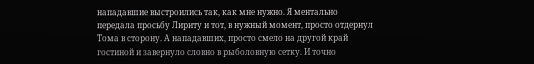нападавшие выстроились так, как мне нужно. Я ментально передала просьбу Лириту и тот, в нужный момент, просто отдернул Тома в сторону. А нападавших, просто смело на другой край гостиной и завернуло словно в рыболовную сетку. И точно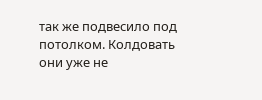так же подвесило под потолком. Колдовать они уже не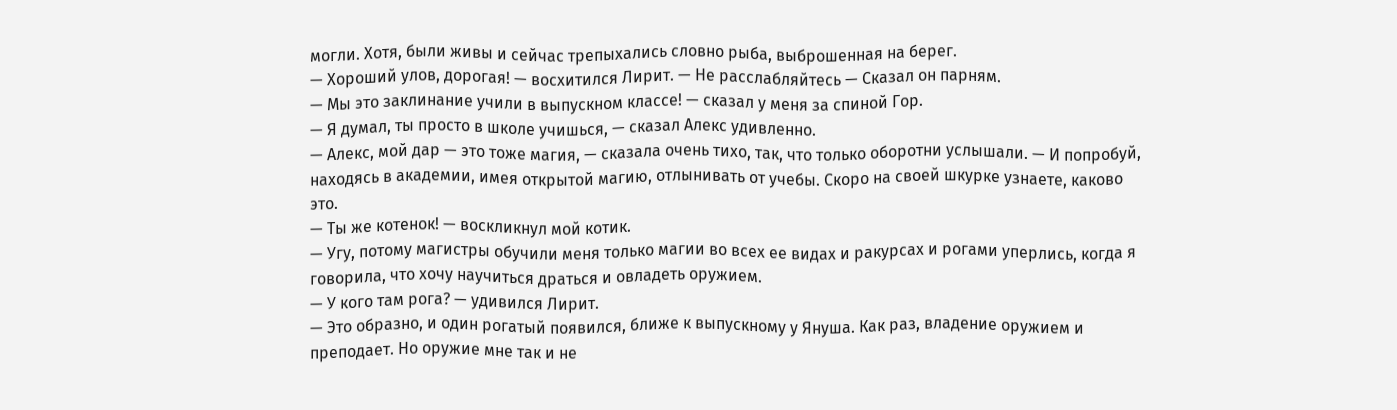могли. Хотя, были живы и сейчас трепыхались словно рыба, выброшенная на берег.
— Хороший улов, дорогая! — восхитился Лирит. — Не расслабляйтесь — Сказал он парням.
— Мы это заклинание учили в выпускном классе! — сказал у меня за спиной Гор.
— Я думал, ты просто в школе учишься, — сказал Алекс удивленно.
— Алекс, мой дар — это тоже магия, — сказала очень тихо, так, что только оборотни услышали. — И попробуй, находясь в академии, имея открытой магию, отлынивать от учебы. Скоро на своей шкурке узнаете, каково это.
— Ты же котенок! — воскликнул мой котик.
— Угу, потому магистры обучили меня только магии во всех ее видах и ракурсах и рогами уперлись, когда я говорила, что хочу научиться драться и овладеть оружием.
— У кого там рога? — удивился Лирит.
— Это образно, и один рогатый появился, ближе к выпускному у Януша. Как раз, владение оружием и преподает. Но оружие мне так и не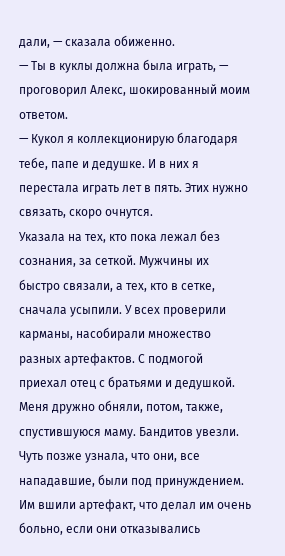дали, — сказала обиженно.
— Ты в куклы должна была играть, — проговорил Алекс, шокированный моим ответом.
— Кукол я коллекционирую благодаря тебе, папе и дедушке. И в них я перестала играть лет в пять. Этих нужно связать, скоро очнутся.
Указала на тех, кто пока лежал без сознания, за сеткой. Мужчины их быстро связали, а тех, кто в сетке, сначала усыпили. У всех проверили карманы, насобирали множество разных артефактов. С подмогой приехал отец с братьями и дедушкой. Меня дружно обняли, потом, также, спустившуюся маму. Бандитов увезли. Чуть позже узнала, что они, все нападавшие, были под принуждением. Им вшили артефакт, что делал им очень больно, если они отказывались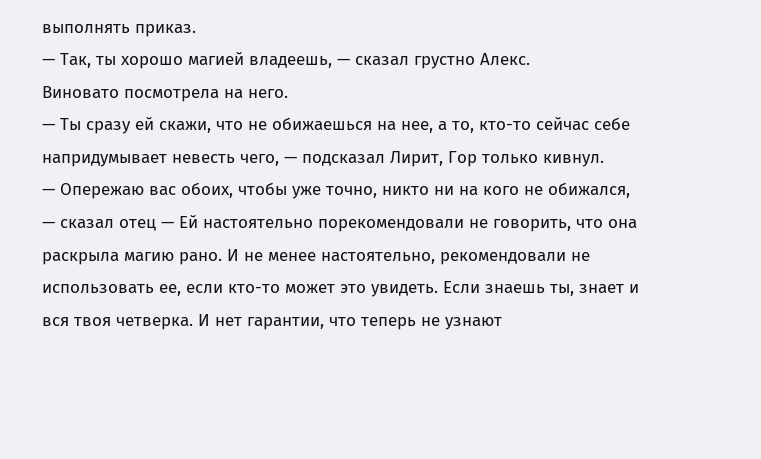выполнять приказ.
— Так, ты хорошо магией владеешь, — сказал грустно Алекс.
Виновато посмотрела на него.
— Ты сразу ей скажи, что не обижаешься на нее, а то, кто-то сейчас себе напридумывает невесть чего, — подсказал Лирит, Гор только кивнул.
— Опережаю вас обоих, чтобы уже точно, никто ни на кого не обижался, — сказал отец — Ей настоятельно порекомендовали не говорить, что она раскрыла магию рано. И не менее настоятельно, рекомендовали не использовать ее, если кто-то может это увидеть. Если знаешь ты, знает и вся твоя четверка. И нет гарантии, что теперь не узнают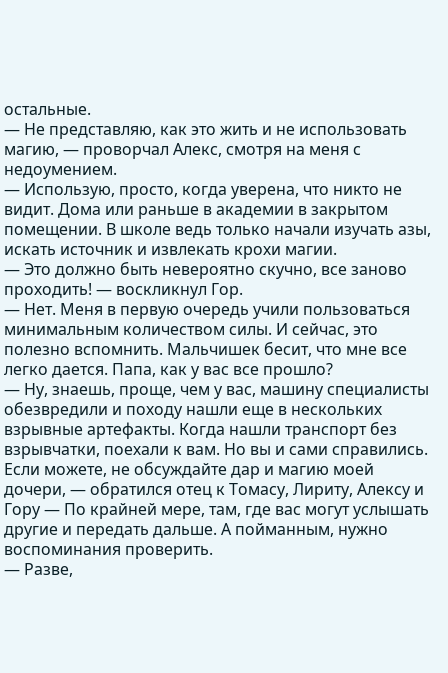остальные.
— Не представляю, как это жить и не использовать магию, — проворчал Алекс, смотря на меня с недоумением.
— Использую, просто, когда уверена, что никто не видит. Дома или раньше в академии в закрытом помещении. В школе ведь только начали изучать азы, искать источник и извлекать крохи магии.
— Это должно быть невероятно скучно, все заново проходить! — воскликнул Гор.
— Нет. Меня в первую очередь учили пользоваться минимальным количеством силы. И сейчас, это полезно вспомнить. Мальчишек бесит, что мне все легко дается. Папа, как у вас все прошло?
— Ну, знаешь, проще, чем у вас, машину специалисты обезвредили и походу нашли еще в нескольких взрывные артефакты. Когда нашли транспорт без взрывчатки, поехали к вам. Но вы и сами справились. Если можете, не обсуждайте дар и магию моей дочери, — обратился отец к Томасу, Лириту, Алексу и Гору — По крайней мере, там, где вас могут услышать другие и передать дальше. А пойманным, нужно воспоминания проверить.
— Разве,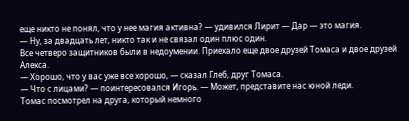еще никто не понял, что у нее магия активна? — удивился Лирит — Дар — это магия.
— Ну, за двадцать лет, никто так и не связал один плюс один.
Все четверо защитников были в недоумении. Приехало еще двое друзей Томаса и двое друзей Алекса.
— Хорошо, что у вас уже все хорошо, — сказал Глеб, друг Томаса.
— Что с лицами? — поинтересовался Игорь. — Может, представите нас юной леди.
Томас посмотрел на друга, который немного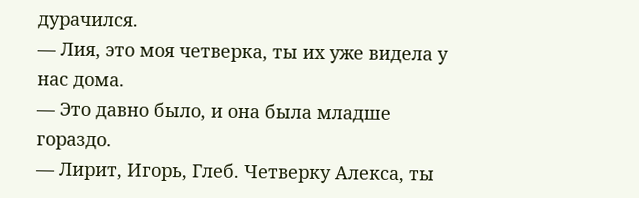дурачился.
— Лия, это моя четверка, ты их уже видела у нас дома.
— Это давно было, и она была младше гораздо.
— Лирит, Игорь, Глеб. Четверку Алекса, ты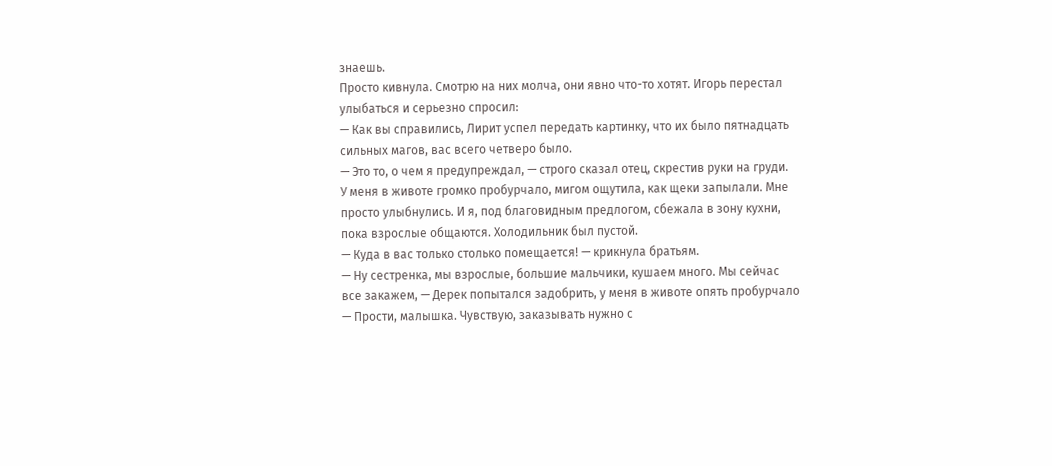знаешь.
Просто кивнула. Смотрю на них молча, они явно что-то хотят. Игорь перестал улыбаться и серьезно спросил:
— Как вы справились, Лирит успел передать картинку, что их было пятнадцать сильных магов, вас всего четверо было.
— Это то, о чем я предупреждал, — строго сказал отец, скрестив руки на груди.
У меня в животе громко пробурчало, мигом ощутила, как щеки запылали. Мне просто улыбнулись. И я, под благовидным предлогом, сбежала в зону кухни, пока взрослые общаются. Холодильник был пустой.
— Куда в вас только столько помещается! — крикнула братьям.
— Ну сестренка, мы взрослые, большие мальчики, кушаем много. Мы сейчас все закажем, — Дерек попытался задобрить, у меня в животе опять пробурчало — Прости, малышка. Чувствую, заказывать нужно с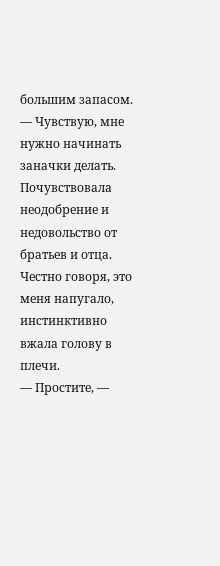большим запасом.
— Чувствую, мне нужно начинать заначки делать.
Почувствовала неодобрение и недовольство от братьев и отца. Честно говоря, это меня напугало, инстинктивно вжала голову в плечи.
— Простите, —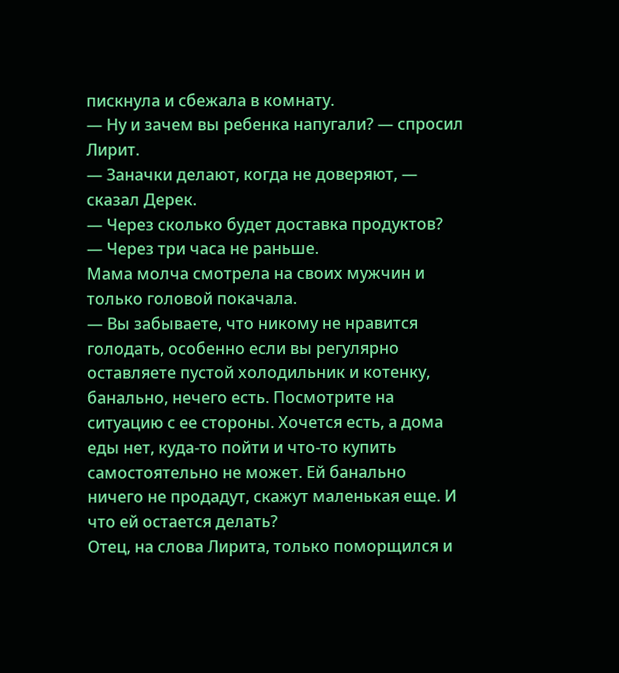пискнула и сбежала в комнату.
— Ну и зачем вы ребенка напугали? — спросил Лирит.
— Заначки делают, когда не доверяют, — сказал Дерек.
— Через сколько будет доставка продуктов?
— Через три часа не раньше.
Мама молча смотрела на своих мужчин и только головой покачала.
— Вы забываете, что никому не нравится голодать, особенно если вы регулярно оставляете пустой холодильник и котенку, банально, нечего есть. Посмотрите на ситуацию с ее стороны. Хочется есть, а дома еды нет, куда-то пойти и что-то купить самостоятельно не может. Ей банально ничего не продадут, скажут маленькая еще. И что ей остается делать?
Отец, на слова Лирита, только поморщился и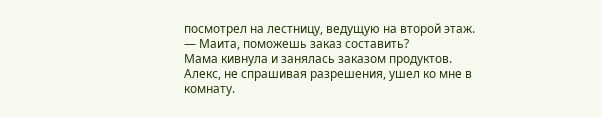посмотрел на лестницу, ведущую на второй этаж.
— Маита, поможешь заказ составить?
Мама кивнула и занялась заказом продуктов. Алекс, не спрашивая разрешения, ушел ко мне в комнату.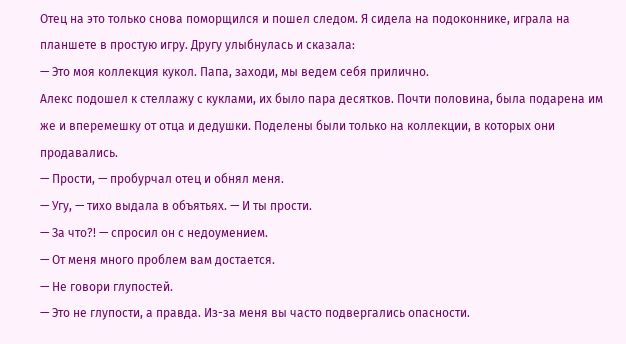Отец на это только снова поморщился и пошел следом. Я сидела на подоконнике, играла на планшете в простую игру. Другу улыбнулась и сказала:
— Это моя коллекция кукол. Папа, заходи, мы ведем себя прилично.
Алекс подошел к стеллажу с куклами, их было пара десятков. Почти половина, была подарена им же и вперемешку от отца и дедушки. Поделены были только на коллекции, в которых они продавались.
— Прости, — пробурчал отец и обнял меня.
— Угу, — тихо выдала в объятьях. — И ты прости.
— За что?! — спросил он с недоумением.
— От меня много проблем вам достается.
— Не говори глупостей.
— Это не глупости, а правда. Из-за меня вы часто подвергались опасности.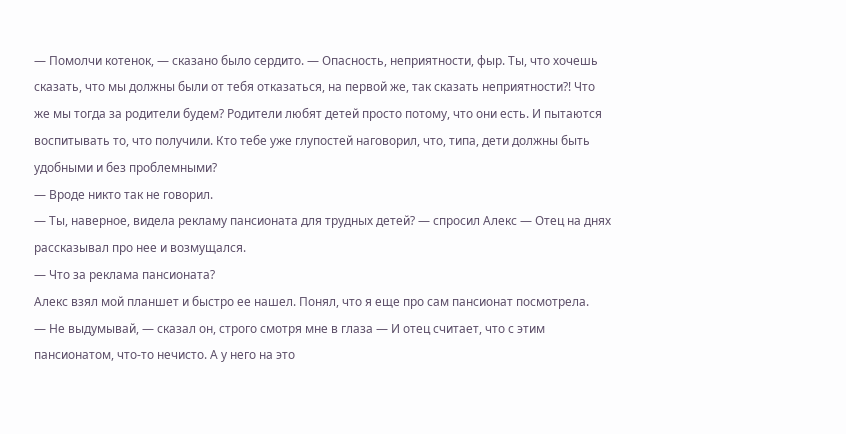— Помолчи котенок, — сказано было сердито. — Опасность, неприятности, фыр. Ты, что хочешь сказать, что мы должны были от тебя отказаться, на первой же, так сказать неприятности?! Что же мы тогда за родители будем? Родители любят детей просто потому, что они есть. И пытаются воспитывать то, что получили. Кто тебе уже глупостей наговорил, что, типа, дети должны быть удобными и без проблемными?
— Вроде никто так не говорил.
— Ты, наверное, видела рекламу пансионата для трудных детей? — спросил Алекс — Отец на днях рассказывал про нее и возмущался.
— Что за реклама пансионата?
Алекс взял мой планшет и быстро ее нашел. Понял, что я еще про сам пансионат посмотрела.
— Не выдумывай, — сказал он, строго смотря мне в глаза — И отец считает, что с этим пансионатом, что-то нечисто. А у него на это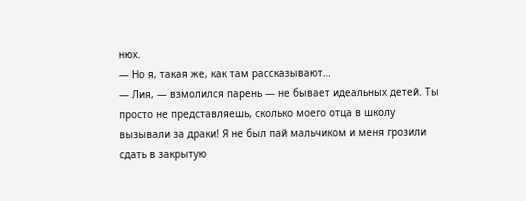нюх.
— Но я, такая же, как там рассказывают…
— Лия, — взмолился парень — не бывает идеальных детей. Ты просто не представляешь, сколько моего отца в школу вызывали за драки! Я не был пай мальчиком и меня грозили сдать в закрытую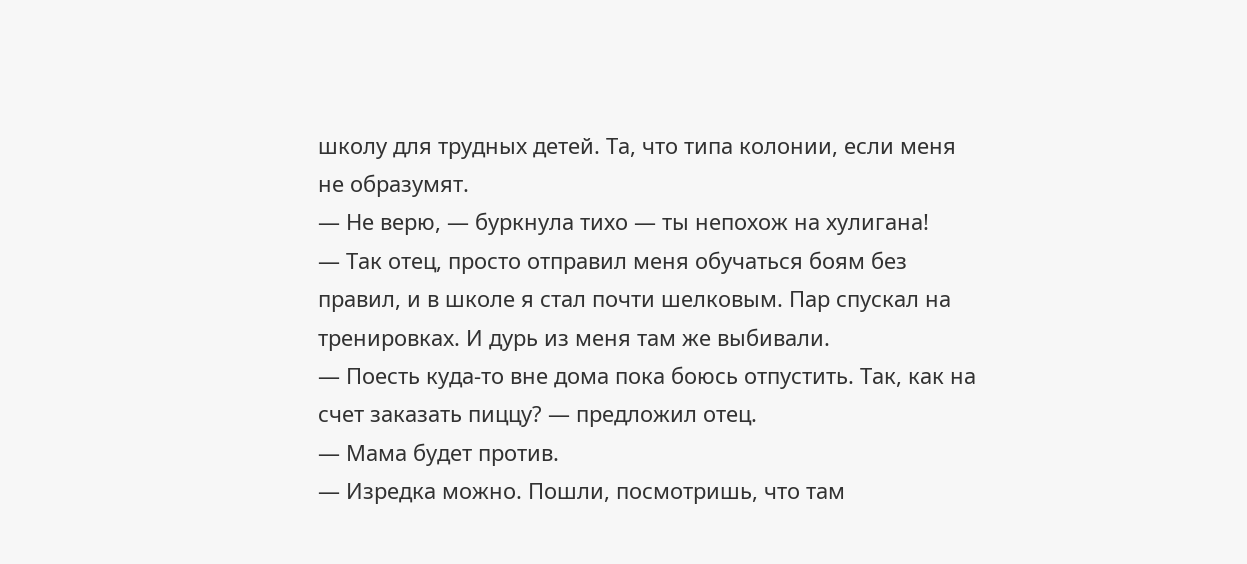школу для трудных детей. Та, что типа колонии, если меня не образумят.
— Не верю, — буркнула тихо — ты непохож на хулигана!
— Так отец, просто отправил меня обучаться боям без правил, и в школе я стал почти шелковым. Пар спускал на тренировках. И дурь из меня там же выбивали.
— Поесть куда-то вне дома пока боюсь отпустить. Так, как на счет заказать пиццу? — предложил отец.
— Мама будет против.
— Изредка можно. Пошли, посмотришь, что там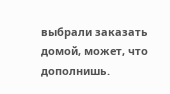выбрали заказать домой, может, что дополнишь.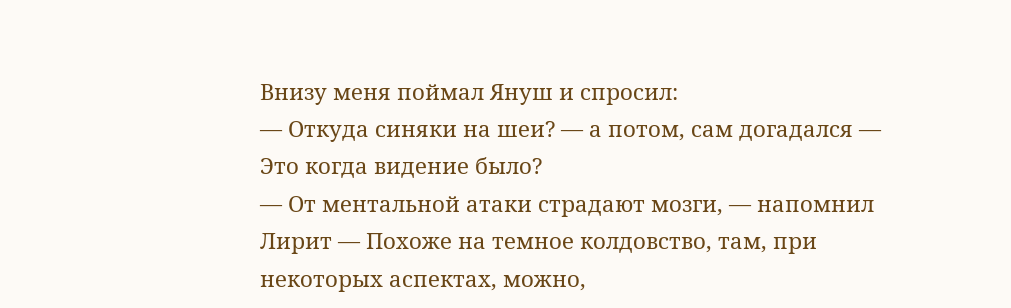Внизу меня поймал Януш и спросил:
— Откуда синяки на шеи? — а потом, сам догадался — Это когда видение было?
— От ментальной атаки страдают мозги, — напомнил Лирит — Похоже на темное колдовство, там, при некоторых аспектах, можно,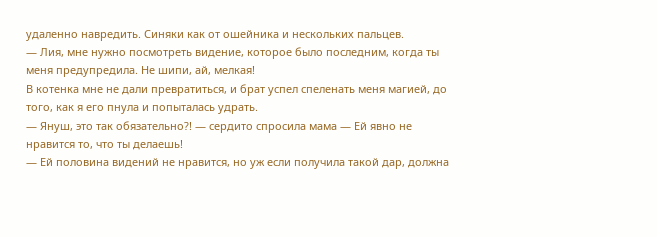удаленно навредить. Синяки как от ошейника и нескольких пальцев.
— Лия, мне нужно посмотреть видение, которое было последним, когда ты меня предупредила. Не шипи, ай, мелкая!
В котенка мне не дали превратиться, и брат успел спеленать меня магией, до того, как я его пнула и попыталась удрать.
— Януш, это так обязательно?! — сердито спросила мама — Ей явно не нравится то, что ты делаешь!
— Ей половина видений не нравится, но уж если получила такой дар, должна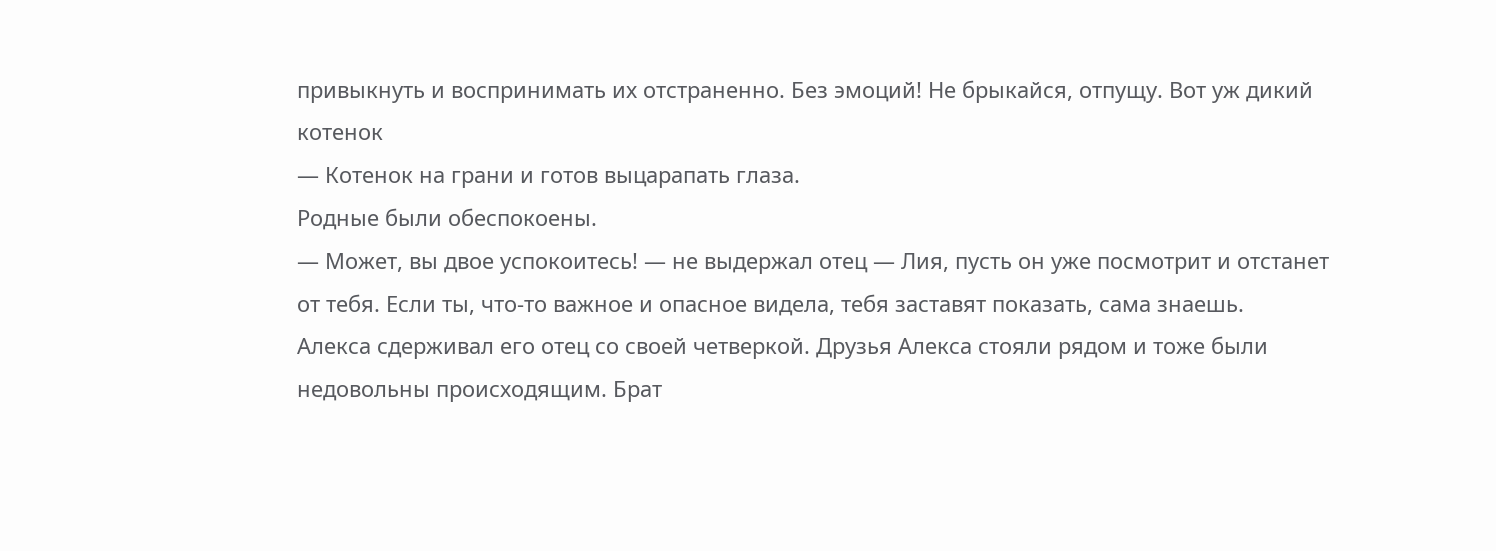привыкнуть и воспринимать их отстраненно. Без эмоций! Не брыкайся, отпущу. Вот уж дикий котенок
— Котенок на грани и готов выцарапать глаза.
Родные были обеспокоены.
— Может, вы двое успокоитесь! — не выдержал отец — Лия, пусть он уже посмотрит и отстанет от тебя. Если ты, что-то важное и опасное видела, тебя заставят показать, сама знаешь.
Алекса сдерживал его отец со своей четверкой. Друзья Алекса стояли рядом и тоже были недовольны происходящим. Брат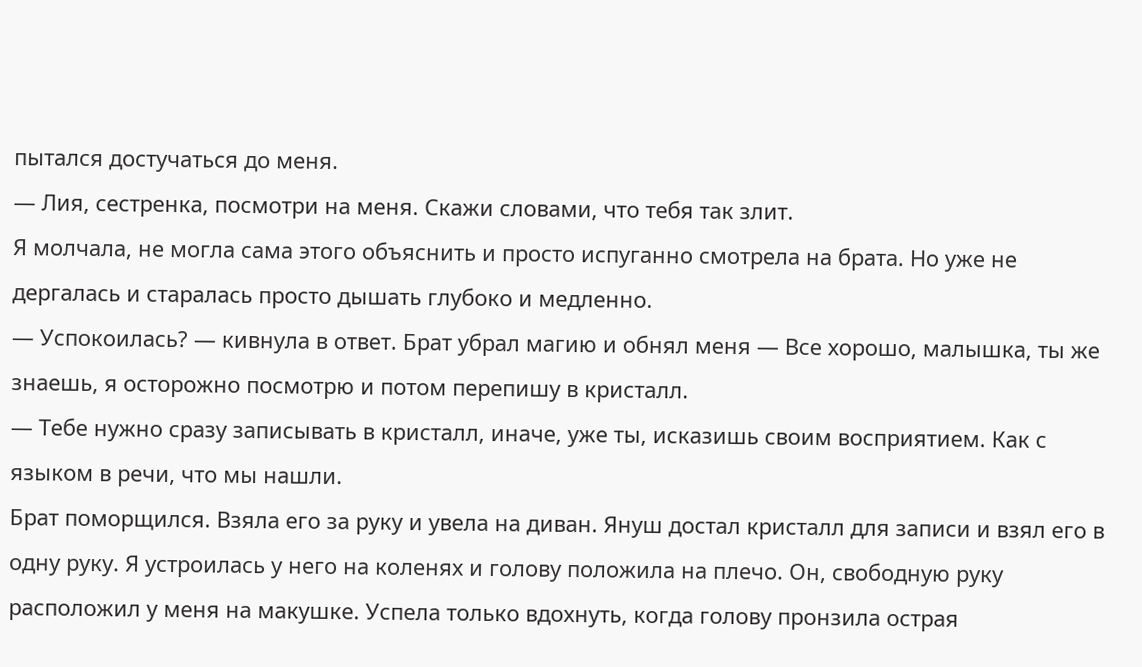пытался достучаться до меня.
— Лия, сестренка, посмотри на меня. Скажи словами, что тебя так злит.
Я молчала, не могла сама этого объяснить и просто испуганно смотрела на брата. Но уже не дергалась и старалась просто дышать глубоко и медленно.
— Успокоилась? — кивнула в ответ. Брат убрал магию и обнял меня — Все хорошо, малышка, ты же знаешь, я осторожно посмотрю и потом перепишу в кристалл.
— Тебе нужно сразу записывать в кристалл, иначе, уже ты, исказишь своим восприятием. Как с языком в речи, что мы нашли.
Брат поморщился. Взяла его за руку и увела на диван. Януш достал кристалл для записи и взял его в одну руку. Я устроилась у него на коленях и голову положила на плечо. Он, свободную руку расположил у меня на макушке. Успела только вдохнуть, когда голову пронзила острая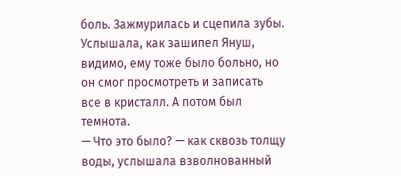боль. Зажмурилась и сцепила зубы. Услышала, как зашипел Януш, видимо, ему тоже было больно, но он смог просмотреть и записать все в кристалл. А потом был темнота.
— Что это было? — как сквозь толщу воды, услышала взволнованный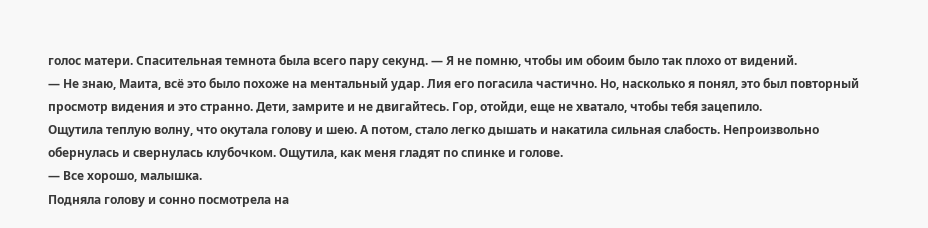голос матери. Спасительная темнота была всего пару секунд. — Я не помню, чтобы им обоим было так плохо от видений.
— Не знаю, Маита, всё это было похоже на ментальный удар. Лия его погасила частично. Но, насколько я понял, это был повторный просмотр видения и это странно. Дети, замрите и не двигайтесь. Гор, отойди, еще не хватало, чтобы тебя зацепило.
Ощутила теплую волну, что окутала голову и шею. А потом, стало легко дышать и накатила сильная слабость. Непроизвольно обернулась и свернулась клубочком. Ощутила, как меня гладят по спинке и голове.
— Все хорошо, малышка.
Подняла голову и сонно посмотрела на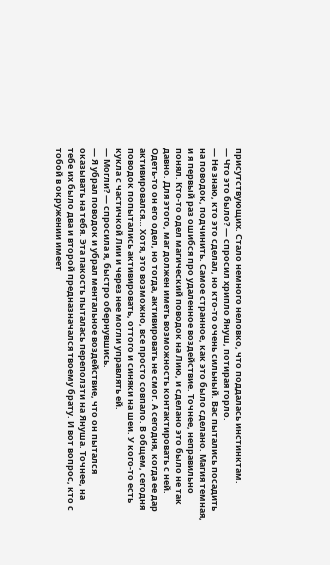присутствующих. Стало немного неловко, что поддалась инстинктам.
— Что это было? — спросил хрипло Януш, потирая горло.
— Не знаю, кто это сделал, но кто-то очень сильный. Вас пытались посадить на поводок, подчинить. Самое странное, как это было сделано. Магия темная, и я первый раз ошибся про удаленное воздействие. Точнее, неправильно понял. Кто-то одел магический поводок на Лию, и сделано это было не так давно. Для этого, маг должен иметь возможность контактировать с ней. Одеть-то он его одел, но тогда, активировать не смог. А сегодня, когда ее дар активировался… Хотя, это возможно, все просто совпало. В общем, сегодня поводок попытались активировать, оттого и синяки на шеи. У кого-то есть кукла с частичкой Лии и через нее могли управлять ей.
— Могли? — спросила я, быстро обернувшись.
— Я убрал поводок и убрал ментальное воздействие, что он пытался оказывать на тебя. Эта пакость пыталась переползти на Януша. Точнее, на тебе их было два и второй предназначался твоему брату. И вот вопрос, кто с тобой в окружении имеет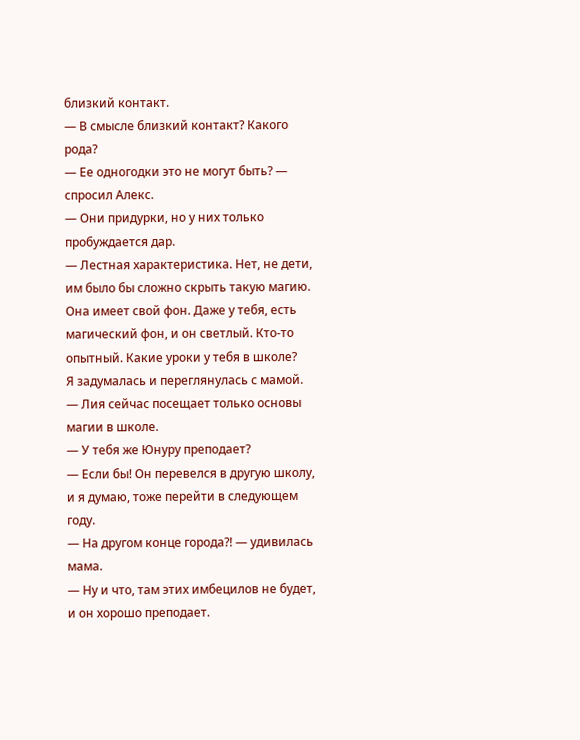близкий контакт.
— В смысле близкий контакт? Какого рода?
— Ее одногодки это не могут быть? — спросил Алекс.
— Они придурки, но у них только пробуждается дар.
— Лестная характеристика. Нет, не дети, им было бы сложно скрыть такую магию. Она имеет свой фон. Даже у тебя, есть магический фон, и он светлый. Кто-то опытный. Какие уроки у тебя в школе?
Я задумалась и переглянулась с мамой.
— Лия сейчас посещает только основы магии в школе.
— У тебя же Юнуру преподает?
— Если бы! Он перевелся в другую школу, и я думаю, тоже перейти в следующем году.
— На другом конце города?! — удивилась мама.
— Ну и что, там этих имбецилов не будет, и он хорошо преподает.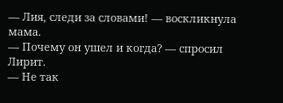— Лия, следи за словами! — воскликнула мама.
— Почему он ушел и когда? — спросил Лирит.
— Не так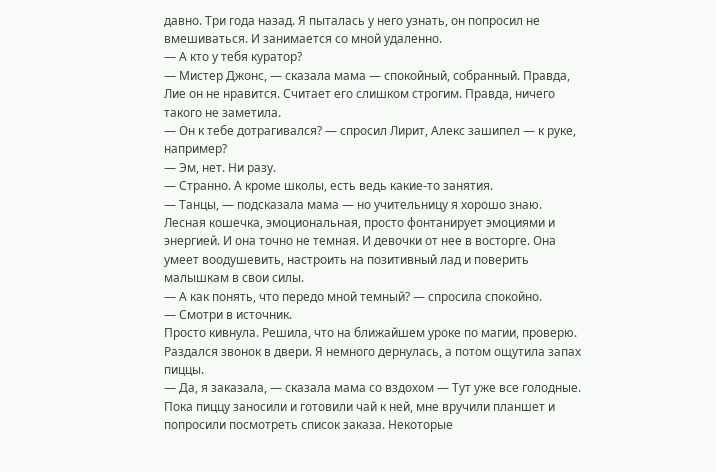давно. Три года назад. Я пыталась у него узнать, он попросил не вмешиваться. И занимается со мной удаленно.
— А кто у тебя куратор?
— Мистер Джонс, — сказала мама — спокойный, собранный. Правда, Лие он не нравится. Считает его слишком строгим. Правда, ничего такого не заметила.
— Он к тебе дотрагивался? — спросил Лирит, Алекс зашипел — к руке, например?
— Эм, нет. Ни разу.
— Странно. А кроме школы, есть ведь какие-то занятия.
— Танцы, — подсказала мама — но учительницу я хорошо знаю. Лесная кошечка, эмоциональная, просто фонтанирует эмоциями и энергией. И она точно не темная. И девочки от нее в восторге. Она умеет воодушевить, настроить на позитивный лад и поверить малышкам в свои силы.
— А как понять, что передо мной темный? — спросила спокойно.
— Смотри в источник.
Просто кивнула. Решила, что на ближайшем уроке по магии, проверю. Раздался звонок в двери. Я немного дернулась, а потом ощутила запах пиццы.
— Да, я заказала, — сказала мама со вздохом — Тут уже все голодные.
Пока пиццу заносили и готовили чай к ней, мне вручили планшет и попросили посмотреть список заказа. Некоторые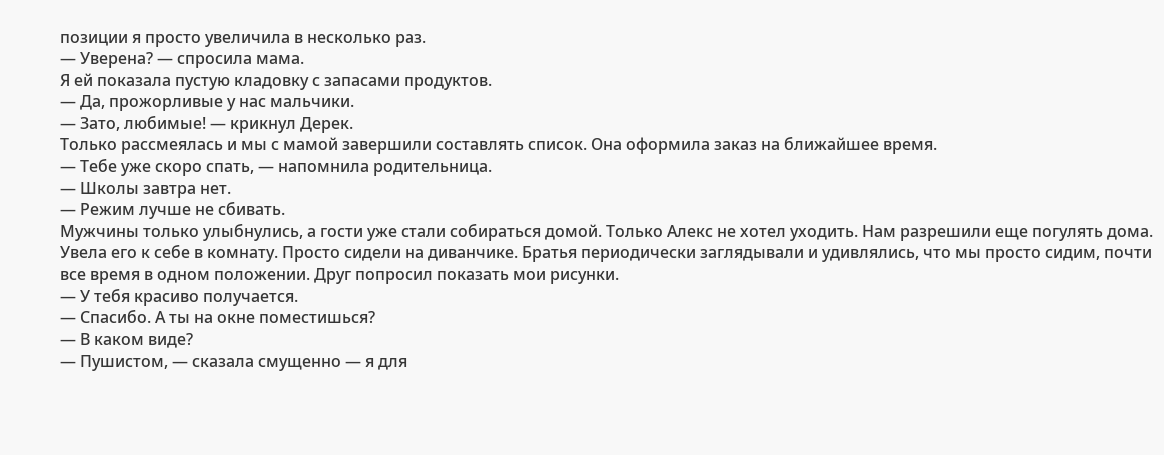позиции я просто увеличила в несколько раз.
— Уверена? — спросила мама.
Я ей показала пустую кладовку с запасами продуктов.
— Да, прожорливые у нас мальчики.
— Зато, любимые! — крикнул Дерек.
Только рассмеялась и мы с мамой завершили составлять список. Она оформила заказ на ближайшее время.
— Тебе уже скоро спать, — напомнила родительница.
— Школы завтра нет.
— Режим лучше не сбивать.
Мужчины только улыбнулись, а гости уже стали собираться домой. Только Алекс не хотел уходить. Нам разрешили еще погулять дома. Увела его к себе в комнату. Просто сидели на диванчике. Братья периодически заглядывали и удивлялись, что мы просто сидим, почти все время в одном положении. Друг попросил показать мои рисунки.
— У тебя красиво получается.
— Спасибо. А ты на окне поместишься?
— В каком виде?
— Пушистом, — сказала смущенно — я для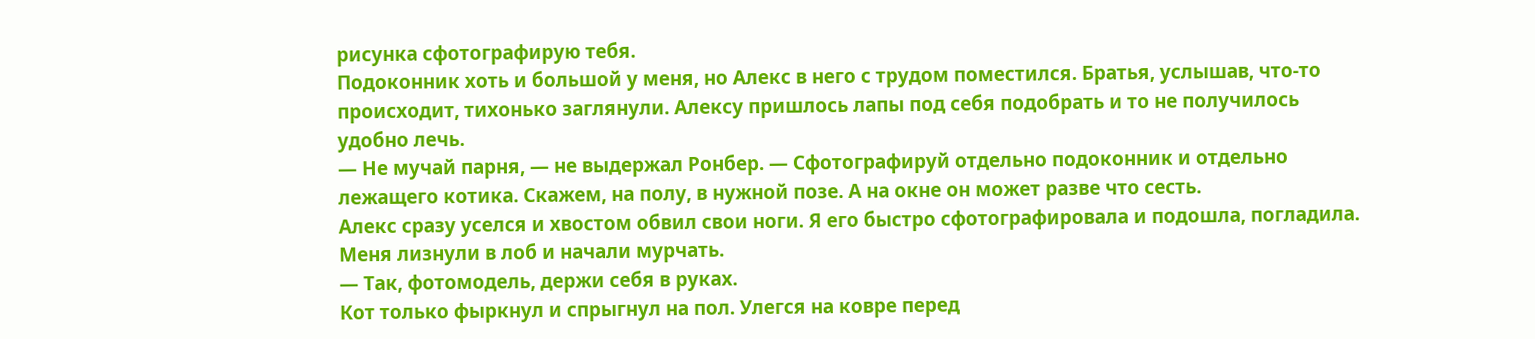рисунка сфотографирую тебя.
Подоконник хоть и большой у меня, но Алекс в него с трудом поместился. Братья, услышав, что-то происходит, тихонько заглянули. Алексу пришлось лапы под себя подобрать и то не получилось удобно лечь.
— Не мучай парня, — не выдержал Ронбер. — Сфотографируй отдельно подоконник и отдельно лежащего котика. Скажем, на полу, в нужной позе. А на окне он может разве что сесть.
Алекс сразу уселся и хвостом обвил свои ноги. Я его быстро сфотографировала и подошла, погладила. Меня лизнули в лоб и начали мурчать.
— Так, фотомодель, держи себя в руках.
Кот только фыркнул и спрыгнул на пол. Улегся на ковре перед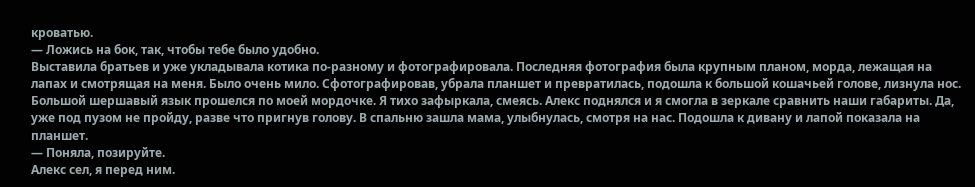кроватью.
— Ложись на бок, так, чтобы тебе было удобно.
Выставила братьев и уже укладывала котика по-разному и фотографировала. Последняя фотография была крупным планом, морда, лежащая на лапах и смотрящая на меня. Было очень мило. Сфотографировав, убрала планшет и превратилась, подошла к большой кошачьей голове, лизнула нос. Большой шершавый язык прошелся по моей мордочке. Я тихо зафыркала, смеясь. Алекс поднялся и я смогла в зеркале сравнить наши габариты. Да, уже под пузом не пройду, разве что пригнув голову. В спальню зашла мама, улыбнулась, смотря на нас. Подошла к дивану и лапой показала на планшет.
— Поняла, позируйте.
Алекс сел, я перед ним.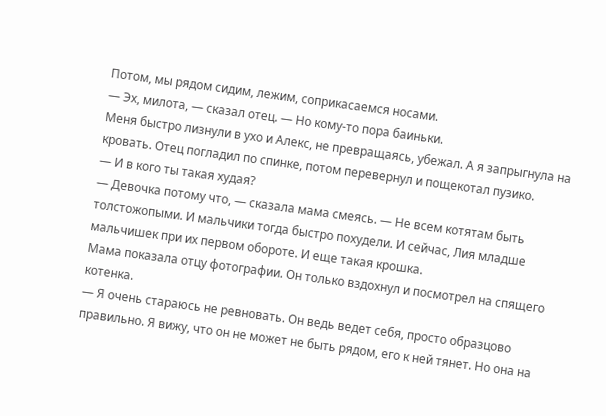Потом, мы рядом сидим, лежим, соприкасаемся носами.
— Эх, милота, — сказал отец. — Но кому-то пора баиньки.
Меня быстро лизнули в ухо и Алекс, не превращаясь, убежал. А я запрыгнула на кровать. Отец погладил по спинке, потом перевернул и пощекотал пузико.
— И в кого ты такая худая?
— Девочка потому что, — сказала мама смеясь. — Не всем котятам быть толстожопыми. И мальчики тогда быстро похудели. И сейчас, Лия младше мальчишек при их первом обороте. И еще такая крошка.
Мама показала отцу фотографии. Он только вздохнул и посмотрел на спящего котенка.
— Я очень стараюсь не ревновать. Он ведь ведет себя, просто образцово правильно. Я вижу, что он не может не быть рядом, его к ней тянет. Но она на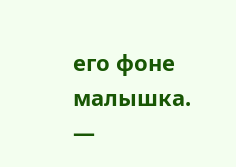его фоне малышка.
—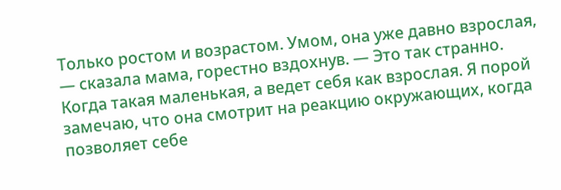Только ростом и возрастом. Умом, она уже давно взрослая, — сказала мама, горестно вздохнув. — Это так странно. Когда такая маленькая, а ведет себя как взрослая. Я порой замечаю, что она смотрит на реакцию окружающих, когда позволяет себе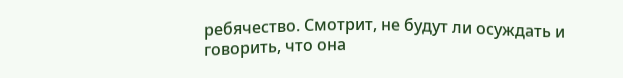ребячество. Смотрит, не будут ли осуждать и говорить, что она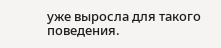уже выросла для такого поведения.